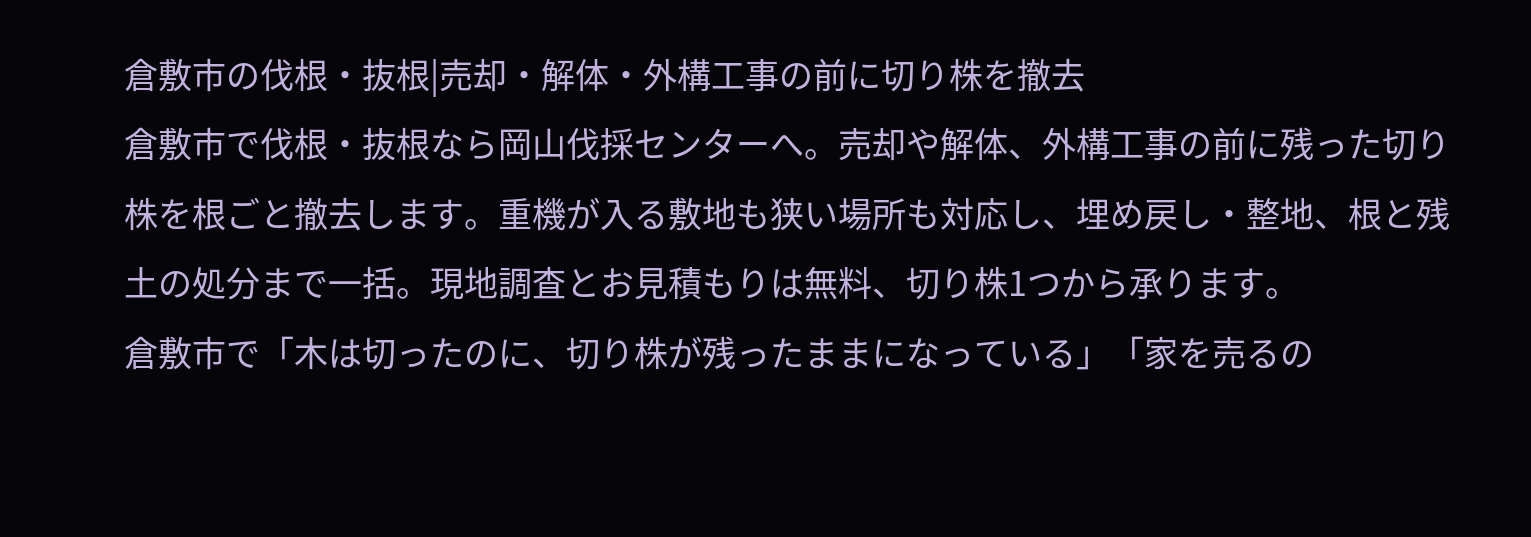倉敷市の伐根・抜根|売却・解体・外構工事の前に切り株を撤去
倉敷市で伐根・抜根なら岡山伐採センターへ。売却や解体、外構工事の前に残った切り株を根ごと撤去します。重機が入る敷地も狭い場所も対応し、埋め戻し・整地、根と残土の処分まで一括。現地調査とお見積もりは無料、切り株1つから承ります。
倉敷市で「木は切ったのに、切り株が残ったままになっている」「家を売るの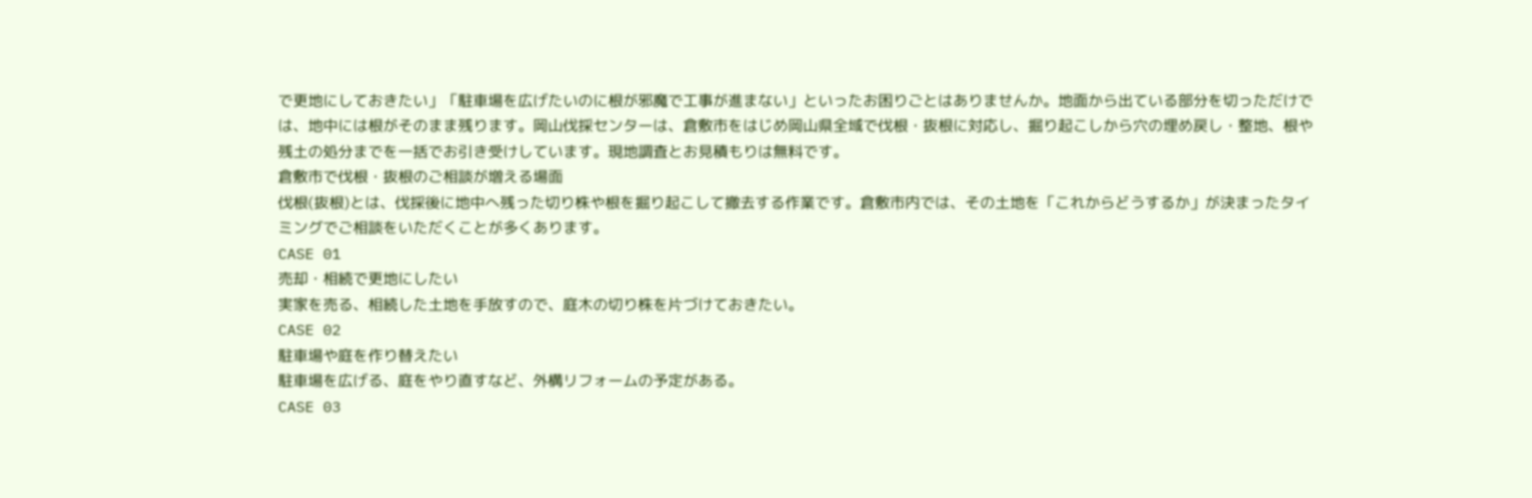で更地にしておきたい」「駐車場を広げたいのに根が邪魔で工事が進まない」といったお困りごとはありませんか。地面から出ている部分を切っただけでは、地中には根がそのまま残ります。岡山伐採センターは、倉敷市をはじめ岡山県全域で伐根・抜根に対応し、掘り起こしから穴の埋め戻し・整地、根や残土の処分までを一括でお引き受けしています。現地調査とお見積もりは無料です。
倉敷市で伐根・抜根のご相談が増える場面
伐根(抜根)とは、伐採後に地中へ残った切り株や根を掘り起こして撤去する作業です。倉敷市内では、その土地を「これからどうするか」が決まったタイミングでご相談をいただくことが多くあります。
CASE 01
売却・相続で更地にしたい
実家を売る、相続した土地を手放すので、庭木の切り株を片づけておきたい。
CASE 02
駐車場や庭を作り替えたい
駐車場を広げる、庭をやり直すなど、外構リフォームの予定がある。
CASE 03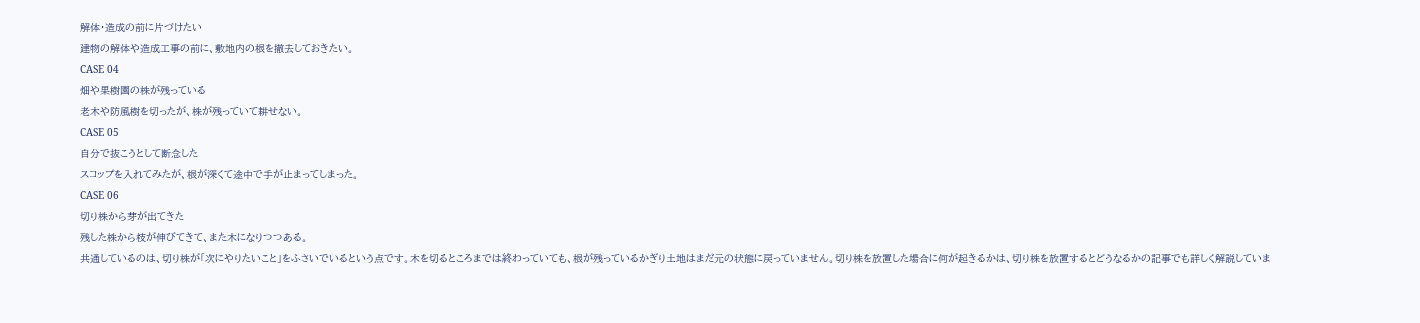解体・造成の前に片づけたい
建物の解体や造成工事の前に、敷地内の根を撤去しておきたい。
CASE 04
畑や果樹園の株が残っている
老木や防風樹を切ったが、株が残っていて耕せない。
CASE 05
自分で抜こうとして断念した
スコップを入れてみたが、根が深くて途中で手が止まってしまった。
CASE 06
切り株から芽が出てきた
残した株から枝が伸びてきて、また木になりつつある。
共通しているのは、切り株が「次にやりたいこと」をふさいでいるという点です。木を切るところまでは終わっていても、根が残っているかぎり土地はまだ元の状態に戻っていません。切り株を放置した場合に何が起きるかは、切り株を放置するとどうなるかの記事でも詳しく解説していま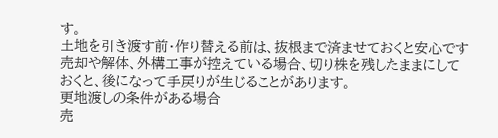す。
土地を引き渡す前・作り替える前は、抜根まで済ませておくと安心です
売却や解体、外構工事が控えている場合、切り株を残したままにしておくと、後になって手戻りが生じることがあります。
更地渡しの条件がある場合
売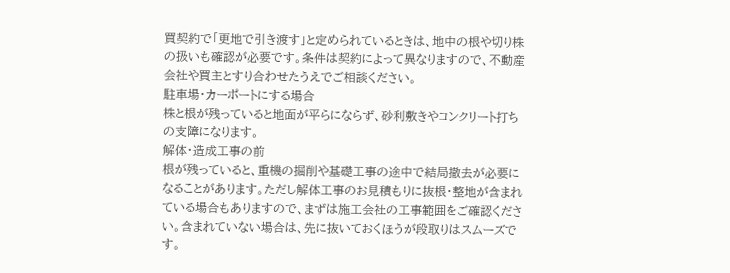買契約で「更地で引き渡す」と定められているときは、地中の根や切り株の扱いも確認が必要です。条件は契約によって異なりますので、不動産会社や買主とすり合わせたうえでご相談ください。
駐車場・カーポートにする場合
株と根が残っていると地面が平らにならず、砂利敷きやコンクリート打ちの支障になります。
解体・造成工事の前
根が残っていると、重機の掘削や基礎工事の途中で結局撤去が必要になることがあります。ただし解体工事のお見積もりに抜根・整地が含まれている場合もありますので、まずは施工会社の工事範囲をご確認ください。含まれていない場合は、先に抜いておくほうが段取りはスムーズです。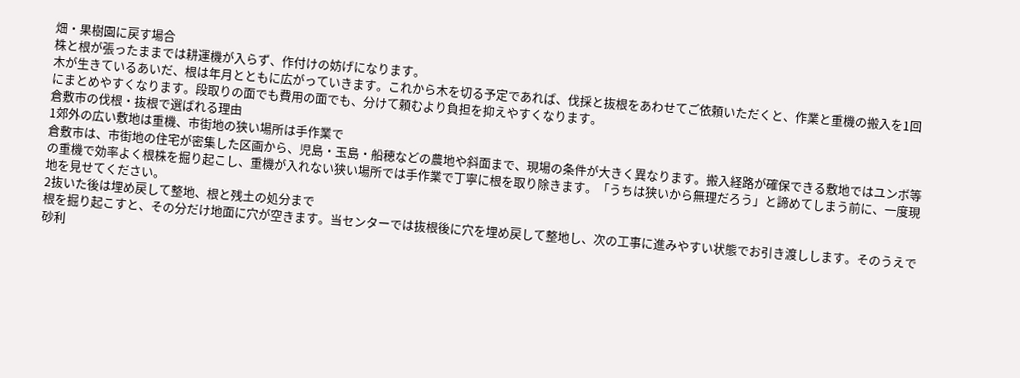畑・果樹園に戻す場合
株と根が張ったままでは耕運機が入らず、作付けの妨げになります。
木が生きているあいだ、根は年月とともに広がっていきます。これから木を切る予定であれば、伐採と抜根をあわせてご依頼いただくと、作業と重機の搬入を1回にまとめやすくなります。段取りの面でも費用の面でも、分けて頼むより負担を抑えやすくなります。
倉敷市の伐根・抜根で選ばれる理由
1郊外の広い敷地は重機、市街地の狭い場所は手作業で
倉敷市は、市街地の住宅が密集した区画から、児島・玉島・船穂などの農地や斜面まで、現場の条件が大きく異なります。搬入経路が確保できる敷地ではユンボ等の重機で効率よく根株を掘り起こし、重機が入れない狭い場所では手作業で丁寧に根を取り除きます。「うちは狭いから無理だろう」と諦めてしまう前に、一度現地を見せてください。
2抜いた後は埋め戻して整地、根と残土の処分まで
根を掘り起こすと、その分だけ地面に穴が空きます。当センターでは抜根後に穴を埋め戻して整地し、次の工事に進みやすい状態でお引き渡しします。そのうえで砂利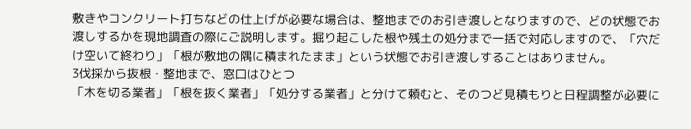敷きやコンクリート打ちなどの仕上げが必要な場合は、整地までのお引き渡しとなりますので、どの状態でお渡しするかを現地調査の際にご説明します。掘り起こした根や残土の処分まで一括で対応しますので、「穴だけ空いて終わり」「根が敷地の隅に積まれたまま」という状態でお引き渡しすることはありません。
3伐採から抜根・整地まで、窓口はひとつ
「木を切る業者」「根を抜く業者」「処分する業者」と分けて頼むと、そのつど見積もりと日程調整が必要に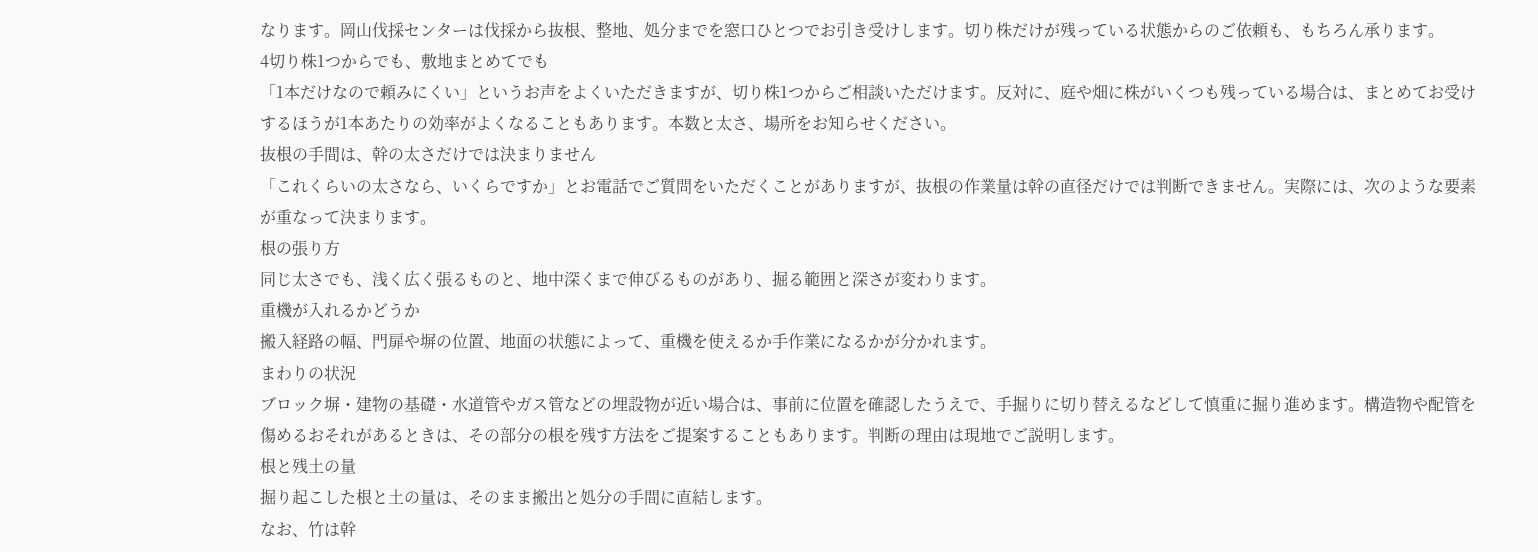なります。岡山伐採センターは伐採から抜根、整地、処分までを窓口ひとつでお引き受けします。切り株だけが残っている状態からのご依頼も、もちろん承ります。
4切り株1つからでも、敷地まとめてでも
「1本だけなので頼みにくい」というお声をよくいただきますが、切り株1つからご相談いただけます。反対に、庭や畑に株がいくつも残っている場合は、まとめてお受けするほうが1本あたりの効率がよくなることもあります。本数と太さ、場所をお知らせください。
抜根の手間は、幹の太さだけでは決まりません
「これくらいの太さなら、いくらですか」とお電話でご質問をいただくことがありますが、抜根の作業量は幹の直径だけでは判断できません。実際には、次のような要素が重なって決まります。
根の張り方
同じ太さでも、浅く広く張るものと、地中深くまで伸びるものがあり、掘る範囲と深さが変わります。
重機が入れるかどうか
搬入経路の幅、門扉や塀の位置、地面の状態によって、重機を使えるか手作業になるかが分かれます。
まわりの状況
ブロック塀・建物の基礎・水道管やガス管などの埋設物が近い場合は、事前に位置を確認したうえで、手掘りに切り替えるなどして慎重に掘り進めます。構造物や配管を傷めるおそれがあるときは、その部分の根を残す方法をご提案することもあります。判断の理由は現地でご説明します。
根と残土の量
掘り起こした根と土の量は、そのまま搬出と処分の手間に直結します。
なお、竹は幹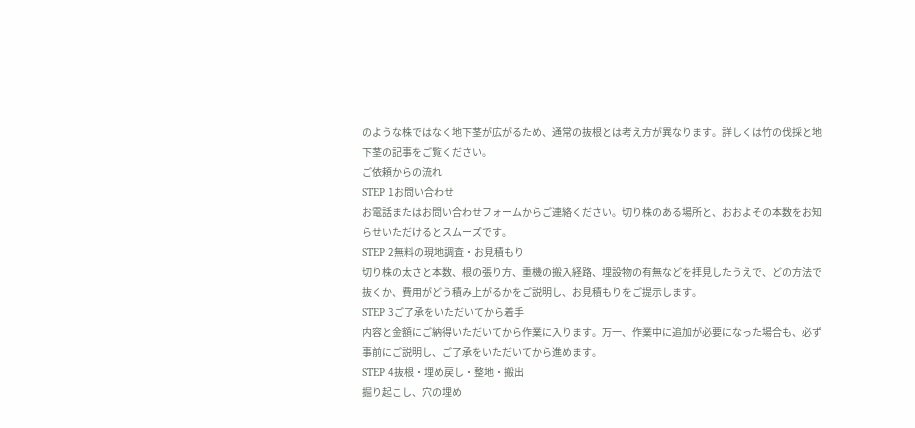のような株ではなく地下茎が広がるため、通常の抜根とは考え方が異なります。詳しくは竹の伐採と地下茎の記事をご覧ください。
ご依頼からの流れ
STEP 1お問い合わせ
お電話またはお問い合わせフォームからご連絡ください。切り株のある場所と、おおよその本数をお知らせいただけるとスムーズです。
STEP 2無料の現地調査・お見積もり
切り株の太さと本数、根の張り方、重機の搬入経路、埋設物の有無などを拝見したうえで、どの方法で抜くか、費用がどう積み上がるかをご説明し、お見積もりをご提示します。
STEP 3ご了承をいただいてから着手
内容と金額にご納得いただいてから作業に入ります。万一、作業中に追加が必要になった場合も、必ず事前にご説明し、ご了承をいただいてから進めます。
STEP 4抜根・埋め戻し・整地・搬出
掘り起こし、穴の埋め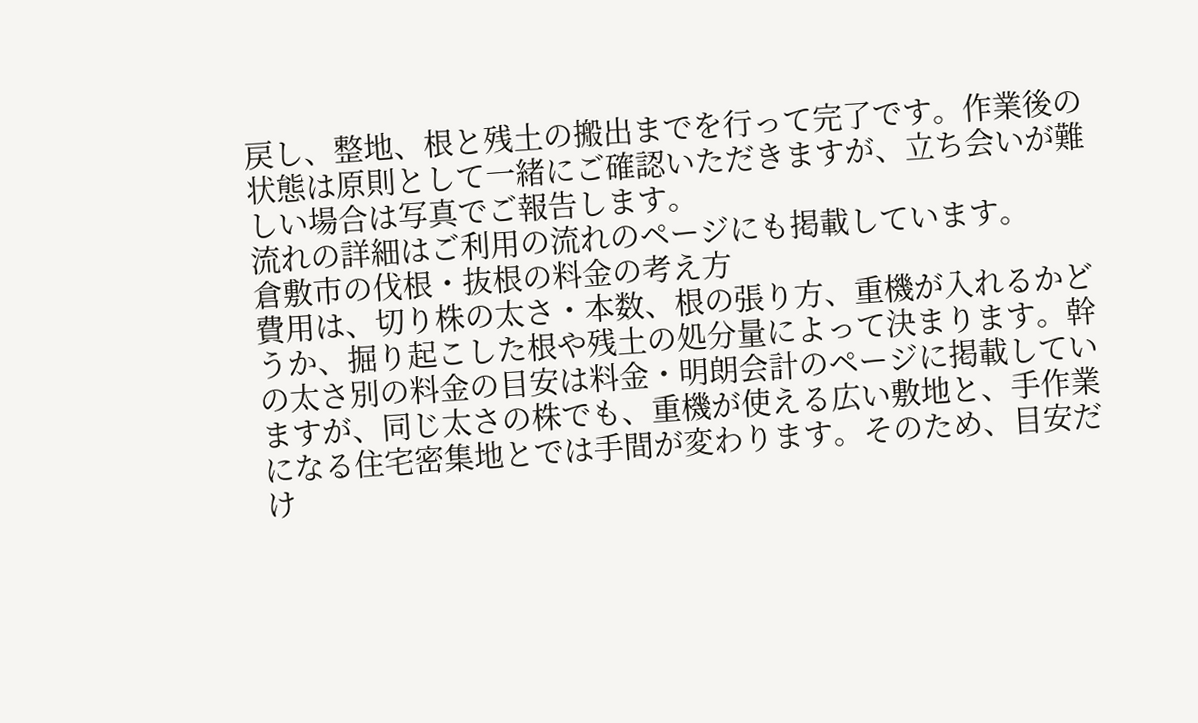戻し、整地、根と残土の搬出までを行って完了です。作業後の状態は原則として一緒にご確認いただきますが、立ち会いが難しい場合は写真でご報告します。
流れの詳細はご利用の流れのページにも掲載しています。
倉敷市の伐根・抜根の料金の考え方
費用は、切り株の太さ・本数、根の張り方、重機が入れるかどうか、掘り起こした根や残土の処分量によって決まります。幹の太さ別の料金の目安は料金・明朗会計のページに掲載していますが、同じ太さの株でも、重機が使える広い敷地と、手作業になる住宅密集地とでは手間が変わります。そのため、目安だけ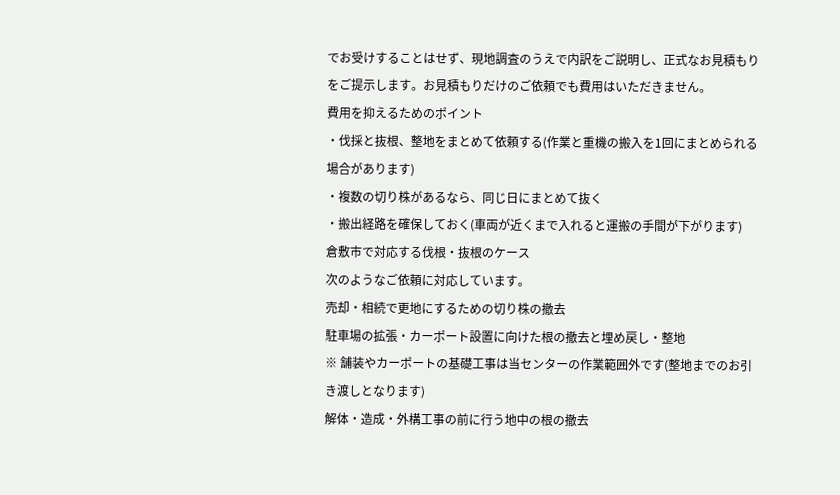でお受けすることはせず、現地調査のうえで内訳をご説明し、正式なお見積もりをご提示します。お見積もりだけのご依頼でも費用はいただきません。
費用を抑えるためのポイント
・伐採と抜根、整地をまとめて依頼する(作業と重機の搬入を1回にまとめられる場合があります)
・複数の切り株があるなら、同じ日にまとめて抜く
・搬出経路を確保しておく(車両が近くまで入れると運搬の手間が下がります)
倉敷市で対応する伐根・抜根のケース
次のようなご依頼に対応しています。
売却・相続で更地にするための切り株の撤去
駐車場の拡張・カーポート設置に向けた根の撤去と埋め戻し・整地
※ 舗装やカーポートの基礎工事は当センターの作業範囲外です(整地までのお引き渡しとなります)
解体・造成・外構工事の前に行う地中の根の撤去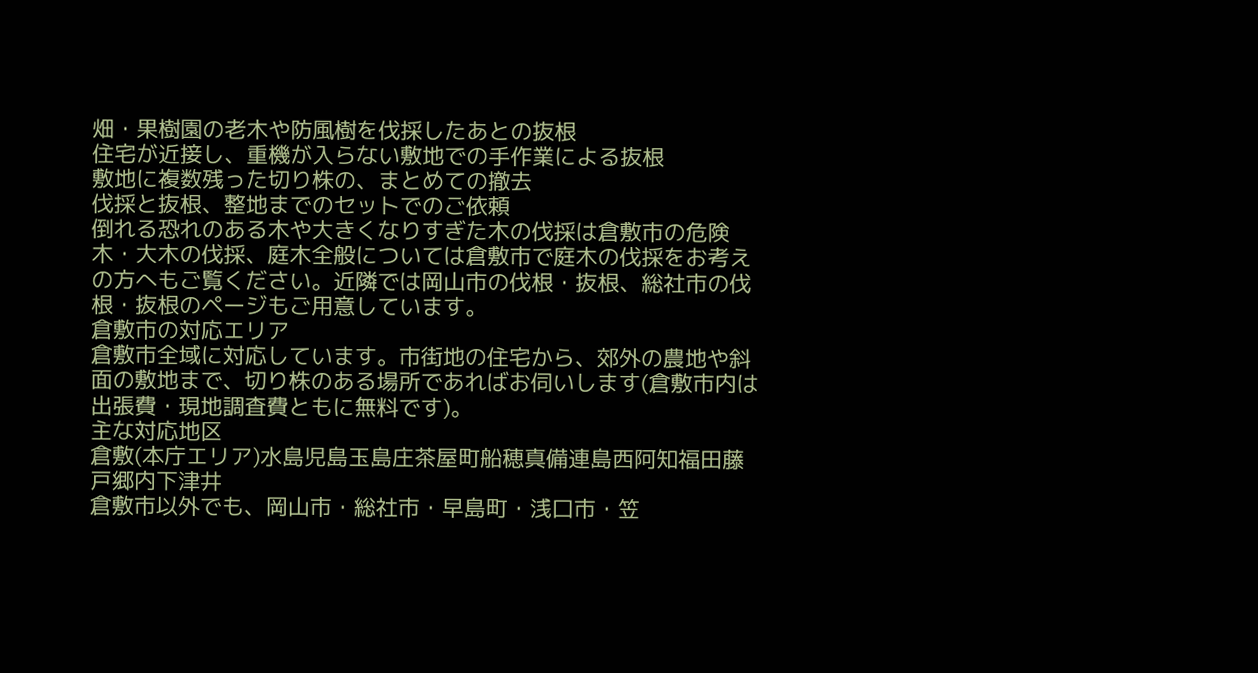畑・果樹園の老木や防風樹を伐採したあとの抜根
住宅が近接し、重機が入らない敷地での手作業による抜根
敷地に複数残った切り株の、まとめての撤去
伐採と抜根、整地までのセットでのご依頼
倒れる恐れのある木や大きくなりすぎた木の伐採は倉敷市の危険木・大木の伐採、庭木全般については倉敷市で庭木の伐採をお考えの方へもご覧ください。近隣では岡山市の伐根・抜根、総社市の伐根・抜根のページもご用意しています。
倉敷市の対応エリア
倉敷市全域に対応しています。市街地の住宅から、郊外の農地や斜面の敷地まで、切り株のある場所であればお伺いします(倉敷市内は出張費・現地調査費ともに無料です)。
主な対応地区
倉敷(本庁エリア)水島児島玉島庄茶屋町船穂真備連島西阿知福田藤戸郷内下津井
倉敷市以外でも、岡山市・総社市・早島町・浅口市・笠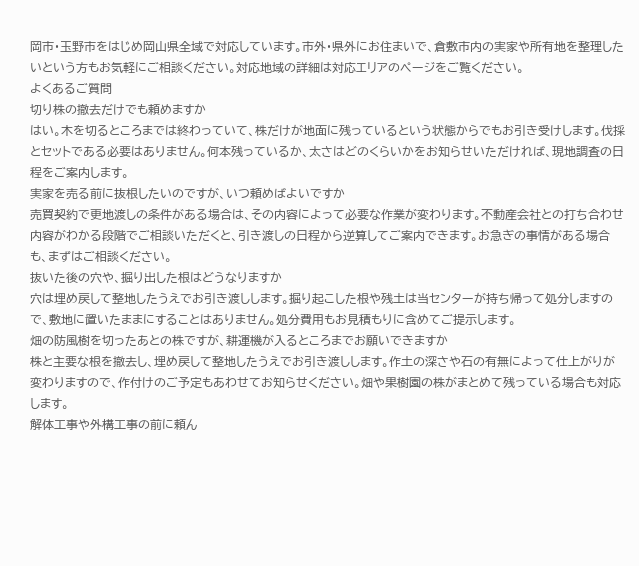岡市・玉野市をはじめ岡山県全域で対応しています。市外・県外にお住まいで、倉敷市内の実家や所有地を整理したいという方もお気軽にご相談ください。対応地域の詳細は対応エリアのページをご覧ください。
よくあるご質問
切り株の撤去だけでも頼めますか
はい。木を切るところまでは終わっていて、株だけが地面に残っているという状態からでもお引き受けします。伐採とセットである必要はありません。何本残っているか、太さはどのくらいかをお知らせいただければ、現地調査の日程をご案内します。
実家を売る前に抜根したいのですが、いつ頼めばよいですか
売買契約で更地渡しの条件がある場合は、その内容によって必要な作業が変わります。不動産会社との打ち合わせ内容がわかる段階でご相談いただくと、引き渡しの日程から逆算してご案内できます。お急ぎの事情がある場合も、まずはご相談ください。
抜いた後の穴や、掘り出した根はどうなりますか
穴は埋め戻して整地したうえでお引き渡しします。掘り起こした根や残土は当センターが持ち帰って処分しますので、敷地に置いたままにすることはありません。処分費用もお見積もりに含めてご提示します。
畑の防風樹を切ったあとの株ですが、耕運機が入るところまでお願いできますか
株と主要な根を撤去し、埋め戻して整地したうえでお引き渡しします。作土の深さや石の有無によって仕上がりが変わりますので、作付けのご予定もあわせてお知らせください。畑や果樹園の株がまとめて残っている場合も対応します。
解体工事や外構工事の前に頼ん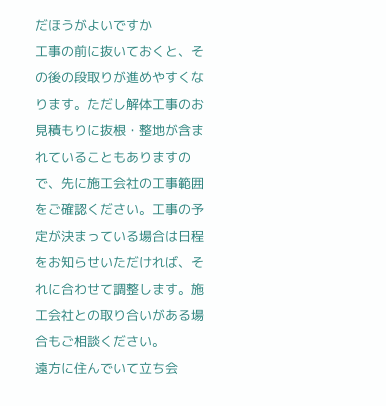だほうがよいですか
工事の前に抜いておくと、その後の段取りが進めやすくなります。ただし解体工事のお見積もりに抜根・整地が含まれていることもありますので、先に施工会社の工事範囲をご確認ください。工事の予定が決まっている場合は日程をお知らせいただければ、それに合わせて調整します。施工会社との取り合いがある場合もご相談ください。
遠方に住んでいて立ち会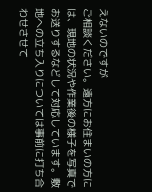えないのですが
ご相談ください。遠方にお住まいの方には、現地の状況や作業後の様子を写真でお送りするなどして対応しています。敷地への立ち入りについては事前に打ち合わせさせて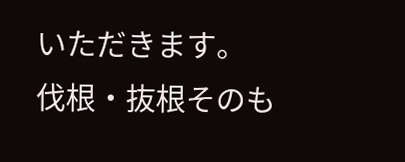いただきます。
伐根・抜根そのも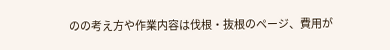のの考え方や作業内容は伐根・抜根のページ、費用が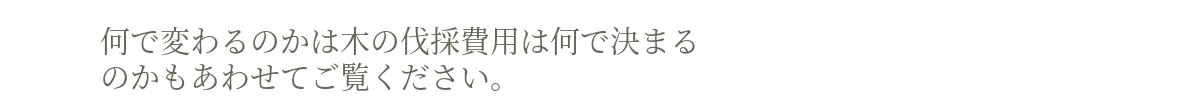何で変わるのかは木の伐採費用は何で決まるのかもあわせてご覧ください。